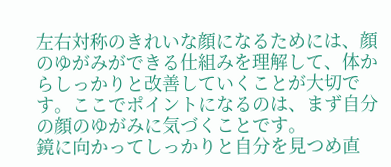左右対称のきれいな顔になるためには、顔のゆがみができる仕組みを理解して、体からしっかりと改善していくことが大切です。ここでポイントになるのは、まず自分の顔のゆがみに気づくことです。
鏡に向かってしっかりと自分を見つめ直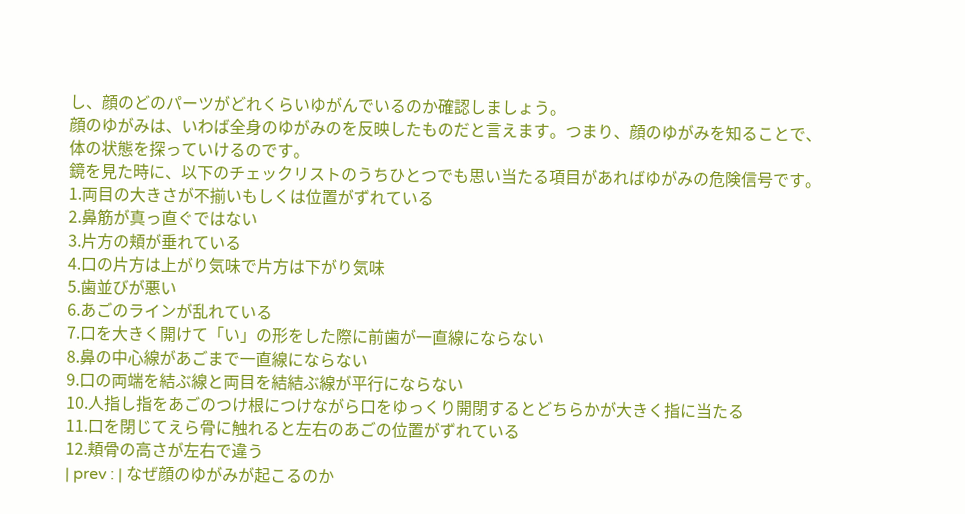し、顔のどのパーツがどれくらいゆがんでいるのか確認しましょう。
顔のゆがみは、いわば全身のゆがみのを反映したものだと言えます。つまり、顔のゆがみを知ることで、体の状態を探っていけるのです。
鏡を見た時に、以下のチェックリストのうちひとつでも思い当たる項目があればゆがみの危険信号です。
1.両目の大きさが不揃いもしくは位置がずれている
2.鼻筋が真っ直ぐではない
3.片方の頬が垂れている
4.口の片方は上がり気味で片方は下がり気味
5.歯並びが悪い
6.あごのラインが乱れている
7.口を大きく開けて「い」の形をした際に前歯が一直線にならない
8.鼻の中心線があごまで一直線にならない
9.口の両端を結ぶ線と両目を結結ぶ線が平行にならない
10.人指し指をあごのつけ根につけながら口をゆっくり開閉するとどちらかが大きく指に当たる
11.口を閉じてえら骨に触れると左右のあごの位置がずれている
12.頬骨の高さが左右で違う
| prev : | なぜ顔のゆがみが起こるのか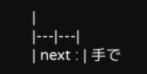|
|---|---|
| next : | 手で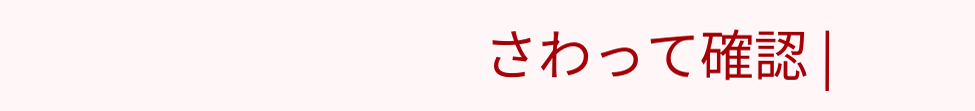さわって確認 |